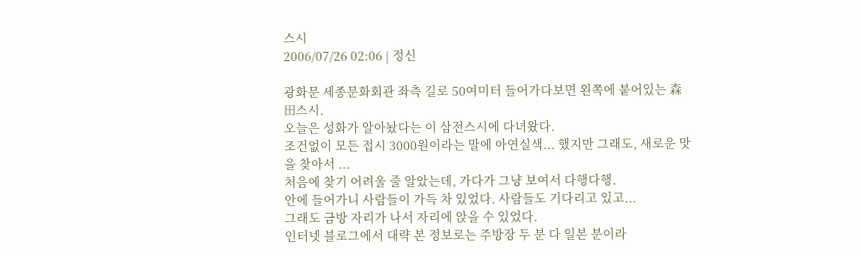스시
2006/07/26 02:06 | 정신

광화문 세종문화회관 좌측 길로 50여미터 들어가다보면 왼쪽에 붙어있는 森田스시.
오늘은 성화가 알아놨다는 이 삼전스시에 다녀왔다.
조건없이 모든 접시 3000원이라는 말에 아연실색... 했지만 그래도, 새로운 맛을 찾아서 ...
처음에 찾기 어려울 줄 알았는데, 가다가 그냥 보여서 다행다행.
안에 들어가니 사람들이 가득 차 있었다. 사람들도 기다리고 있고...
그래도 금방 자리가 나서 자리에 앉을 수 있었다.
인터넷 블로그에서 대략 본 정보로는 주방장 두 분 다 일본 분이라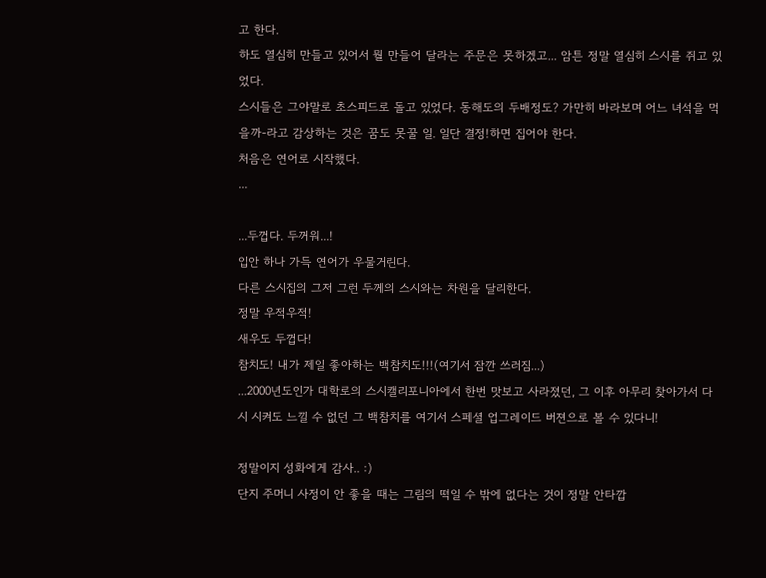고 한다.
하도 열심히 만들고 있어서 뭘 만들어 달라는 주문은 못하겠고... 암튼 정말 열심히 스시를 쥐고 있었다.
스시들은 그야말로 초스피드로 돌고 있었다. 동해도의 두배정도? 가만히 바라보며 어느 녀석을 먹을까-라고 감상하는 것은 꿈도 못꿀 일. 일단 결정!하면 집어야 한다.
처음은 연어로 시작했다.
...

...두껍다. 두꺼워...!
입안 하나 가득 연어가 우물거린다.
다른 스시집의 그저 그런 두께의 스시와는 차원을 달리한다.
정말 우적우적!
새우도 두껍다!
참치도! 내가 제일 좋아하는 백참치도!!!(여기서 잠깐 쓰러짐...)
...2000년도인가 대학로의 스시캘리포니아에서 한번 맛보고 사라졌던, 그 이후 아무리 찾아가서 다시 시켜도 느낄 수 없던 그 백참치를 여기서 스페셜 업그레이드 버젼으로 볼 수 있다니!

정말이지 성화에게 감사.. :)
단지 주머니 사정이 안 좋을 때는 그림의 떡일 수 밖에 없다는 것이 정말 안타깝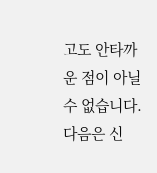고도 안타까운 점이 아닐 수 없습니다.
다음은 신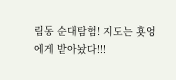림동 순대탐험! 지도는 횻엉에게 받아놨다!!!